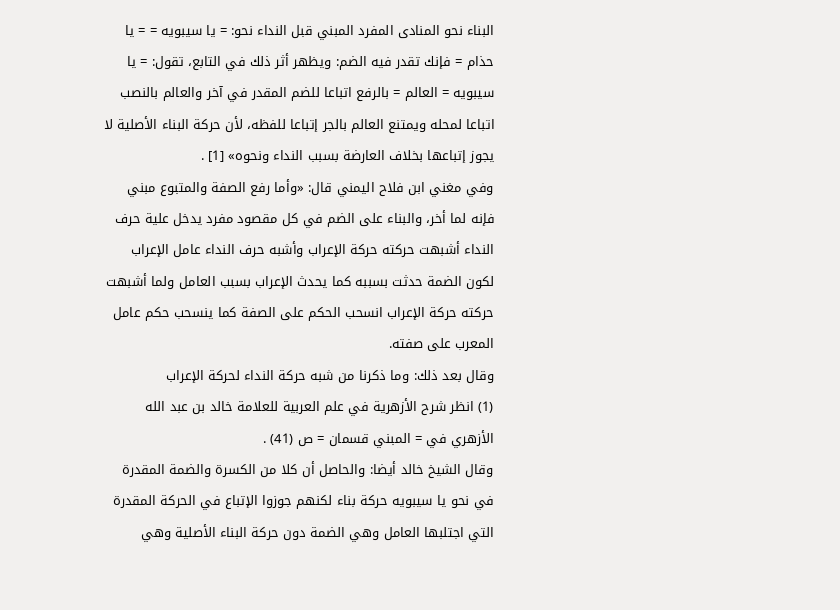البناء نحو المنادى المفرد المبني قبل النداء نحو: = يا سيبويه = = يا حذام = فإنك تقدر فيه الضم: ويظهر أثر ذلك في التابع، تقول: = يا سيبويه = العالم = بالرفع اتباعا للضم المقدر في آخر والعالم بالنصب اتباعا لمحله ويمتنع العالم بالجر إتباعا للفظه، لأن حركة البناء الأصلية لا يجوز إتباعها بخلاف العارضة بسبب النداء ونحوه» [1] .
وفي مغني ابن فلاح اليمني قال: «وأما رفع الصفة والمتبوع مبني فإنه لما أخر، والبناء على الضم في كل مقصود مفرد يدخل علية حرف النداء أشبهت حركته حركة الإعراب وأشبه حرف النداء عامل الإعراب لكون الضمة حدثت بسببه كما يحدث الإعراب بسبب العامل ولما أشبهت حركته حركة الإعراب انسحب الحكم على الصفة كما ينسحب حكم عامل المعرب على صفته.
وقال بعد ذلك: وما ذكرنا من شبه حركة النداء لحركة الإعراب
(1) انظر شرح الأزهرية في علم العربية للعلامة خالد بن عبد الله الأزهري في = المبني قسمان = ص (41) .
وقال الشيخ خالد أيضا: والحاصل أن كلا من الكسرة والضمة المقدرة في نحو يا سيبويه حركة بناء لكنهم جوزوا الإتباع في الحركة المقدرة التي اجتلبها العامل وهي الضمة دون حركة البناء الأصلية وهي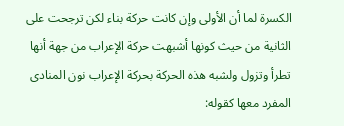الكسرة لما أن الأولى وإن كانت حركة بناء لكن ترجحت على الثانية من حيث كونها أشبهت حركة الإعراب من جهة أنها تطرأ وتزول ولشبه هذه الحركة بحركة الإعراب نون المنادى المفرد معها كقوله: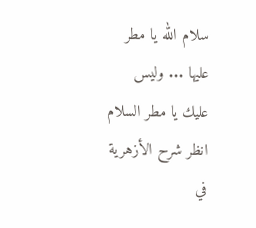سلام الله يا مطر عليها ... وليس عليك يا مطر السلام
انظر شرح الأزهرية في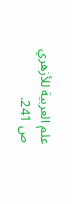علم العربية للأزهري ص 241.